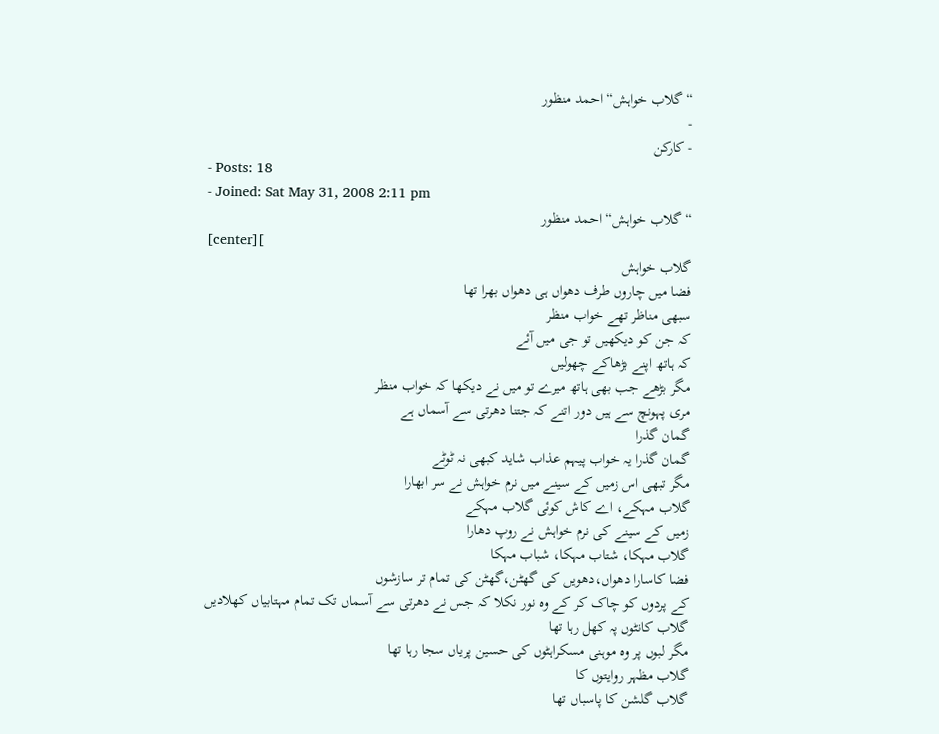“گلاب خواہش“ احمد منظور
-
- کارکن
- Posts: 18
- Joined: Sat May 31, 2008 2:11 pm
“گلاب خواہش“ احمد منظور
[center][
گلاب خواہش
فضا میں چاروں طرف دھواں ہی دھواں بھرا تھا
سبھی مناظر تھے خواب منظر
کہ جن کو دیکھیں تو جی میں آئے
کہ ہاتھ اپنے بڑھاکے چھولیں
مگر بڑھے جب بھی ہاتھ میرے تو میں نے دیکھا کہ خواب منظر
مری پہونچ سے ہیں دور اتنے کہ جتنا دھرتی سے آسماں ہے
گمان گذرا
گمان گذرا یہ خواب پیہم عذاب شاید کبھی نہ ٹوٹے
مگر تبھی اس زمیں کے سینے میں نرم خواہش نے سر ابھارا
گلاب مہکے، اے کاش کوئی گلاب مہکے
زمیں کے سینے کی نرم خواہش نے روپ دھارا
گلاب مہکا، شتاب مہکا، شباب مہکا
فضا کاسارا دھواں،دھویں کی گھٹن،گھٹن کی تمام تر سازشوں
کے پردوں کو چاک کر کے وہ نور نکلا کہ جس نے دھرتی سے آسماں تک تمام مہتابیاں کھلادیں
گلاب کانٹوں پہ کھل رہا تھا
مگر لبوں پر وہ موہنی مسکراہٹوں کی حسین پریاں سجا رہا تھا
گلاب مظہر روایتوں کا
گلاب گلشن کا پاسباں تھا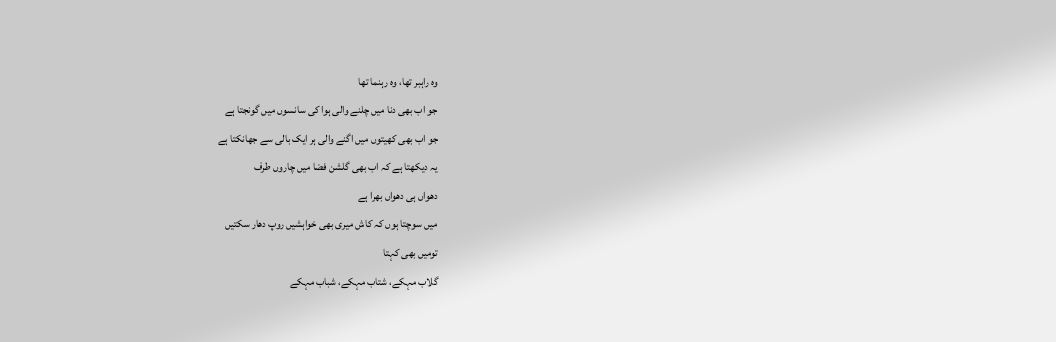وہ راہبر تھا، وہ رہنما تھا
جو اب بھی دنا میں چلنے والی ہوا کی سانسوں میں گونجتا ہے
جو اب بھی کھیتوں میں اگنے والی ہر ایک بالی سے جھانکتا ہے
یہ دیکھتا ہے کہ اب بھی گلشن فضا میں چاروں طرف
دھواں ہی دھواں بھرا ہے
میں سوچتا ہوں کہ کاش میری بھی خواہشیں روپ دھار سکتیں
تومیں بھی کہتا
گلاب مہکے، شتاب مہکے، شباب مہکے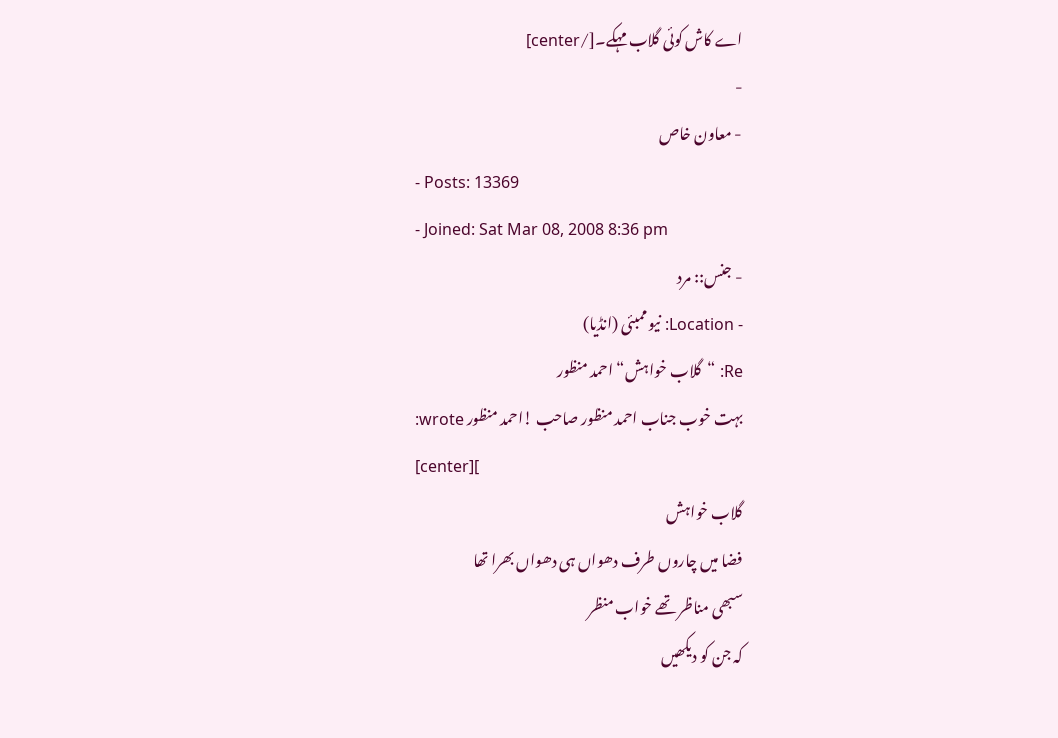اے کاش کوئی گلاب مہکے۔[/center]
-
- معاون خاص
- Posts: 13369
- Joined: Sat Mar 08, 2008 8:36 pm
- جنس:: مرد
- Location: نیو ممبئی (انڈیا)
Re: “گلاب خواہش“ احمد منظور
بہت خوب جناب احمد منظور صاحب !احمد منظور wrote:
[center][
گلاب خواہش
فضا میں چاروں طرف دھواں ہی دھواں بھرا تھا
سبھی مناظر تھے خواب منظر
کہ جن کو دیکھیں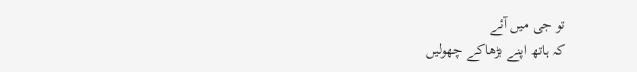تو جی میں آئے
کہ ہاتھ اپنے بڑھاکے چھولیں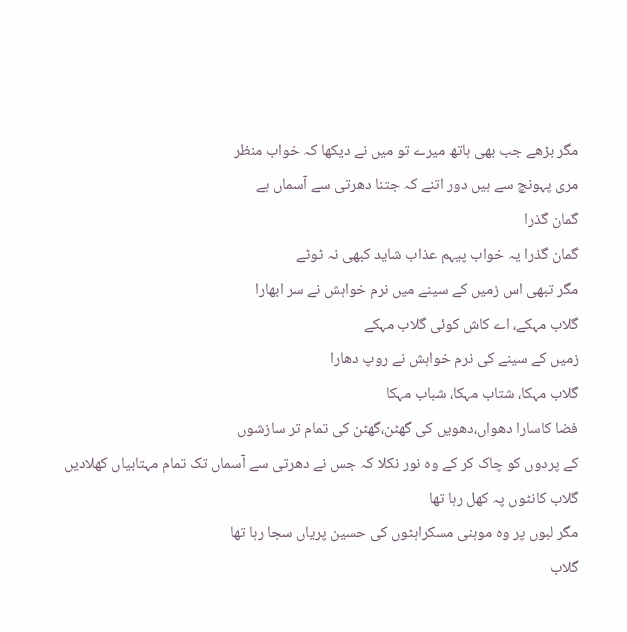مگر بڑھے جب بھی ہاتھ میرے تو میں نے دیکھا کہ خواب منظر
مری پہونچ سے ہیں دور اتنے کہ جتنا دھرتی سے آسماں ہے
گمان گذرا
گمان گذرا یہ خواب پیہم عذاب شاید کبھی نہ ٹوٹے
مگر تبھی اس زمیں کے سینے میں نرم خواہش نے سر ابھارا
گلاب مہکے، اے کاش کوئی گلاب مہکے
زمیں کے سینے کی نرم خواہش نے روپ دھارا
گلاب مہکا، شتاب مہکا، شباب مہکا
فضا کاسارا دھواں،دھویں کی گھٹن،گھٹن کی تمام تر سازشوں
کے پردوں کو چاک کر کے وہ نور نکلا کہ جس نے دھرتی سے آسماں تک تمام مہتابیاں کھلادیں
گلاب کانٹوں پہ کھل رہا تھا
مگر لبوں پر وہ موہنی مسکراہٹوں کی حسین پریاں سجا رہا تھا
گلاب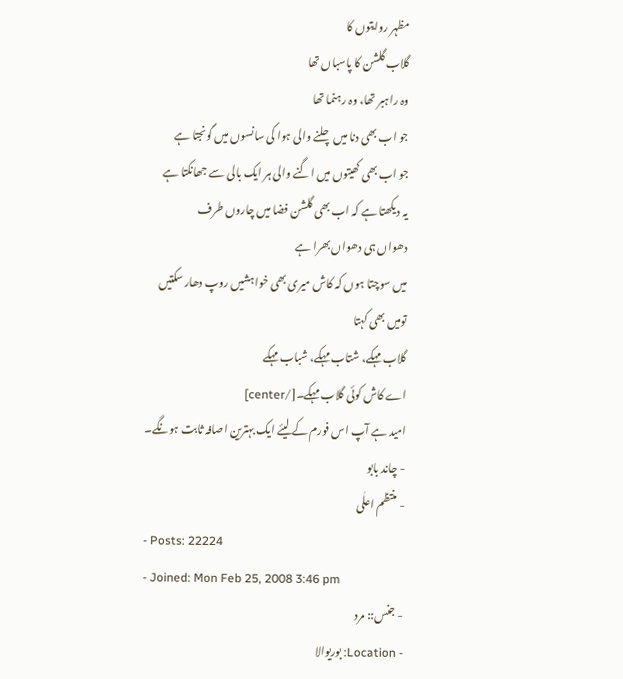مظہر روایتوں کا
گلاب گلشن کا پاسباں تھا
وہ راہبر تھا، وہ رہنما تھا
جو اب بھی دنا میں چلنے والی ہوا کی سانسوں میں گونجتا ہے
جو اب بھی کھیتوں میں اگنے والی ہر ایک بالی سے جھانکتا ہے
یہ دیکھتا ہے کہ اب بھی گلشن فضا میں چاروں طرف
دھواں ہی دھواں بھرا ہے
میں سوچتا ہوں کہ کاش میری بھی خواہشیں روپ دھار سکتیں
تومیں بھی کہتا
گلاب مہکے، شتاب مہکے، شباب مہکے
اے کاش کوئی گلاب مہکے۔[/center]
امید ہے آپ اس فورم کے لیئے ایک بہترین اصافہ ثابت ہونگے۔
- چاند بابو
- منتظم اعلٰی
- Posts: 22224
- Joined: Mon Feb 25, 2008 3:46 pm
- جنس:: مرد
- Location: بوریوالا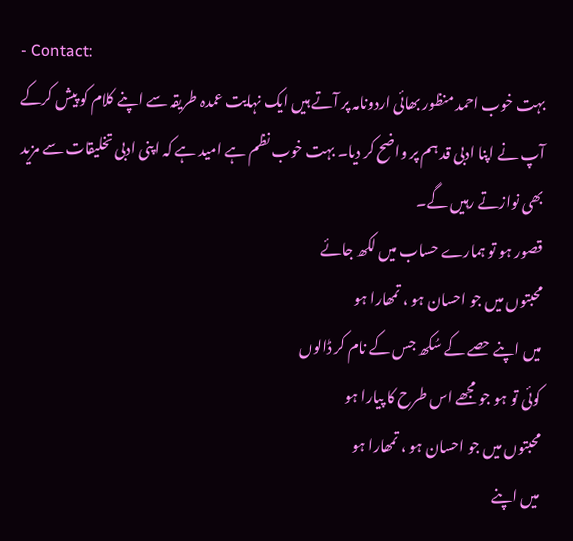- Contact:
بہت خوب احمد منظور بھائی اردونامہ پر آتے ہیں ایک نہایت عمدہ طریقہ سے اپنے کلام کو پیش کرکے آپ نے اپنا ادبی قد ہم پر واضح کر دیا۔ بہت خوب نظم ہے امید ہے کہ اپنی ادبی تخلیقات سے مزید بھی نوازتے رہیں گے۔
قصور ہو تو ہمارے حساب میں لکھ جائے
محبتوں میں جو احسان ہو ، تمھارا ہو
میں اپنے حصے کے سُکھ جس کے نام کر ڈالوں
کوئی تو ہو جو مجھے اس طرح کا پیارا ہو
محبتوں میں جو احسان ہو ، تمھارا ہو
میں اپنے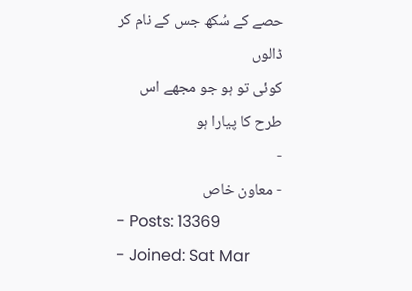حصے کے سُکھ جس کے نام کر ڈالوں
کوئی تو ہو جو مجھے اس طرح کا پیارا ہو
-
- معاون خاص
- Posts: 13369
- Joined: Sat Mar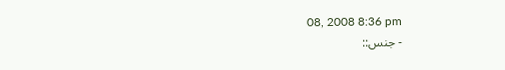08, 2008 8:36 pm
- جنس::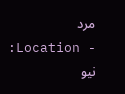مرد
- Location: نیو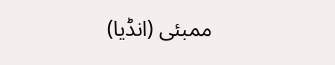ممبئی (انڈیا)